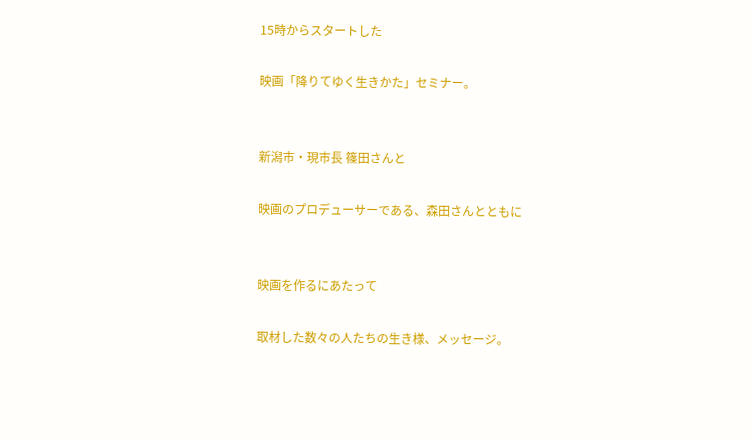15時からスタートした

映画「降りてゆく生きかた」セミナー。


新潟市・現市長 篠田さんと

映画のプロデューサーである、森田さんとともに


映画を作るにあたって

取材した数々の人たちの生き様、メッセージ。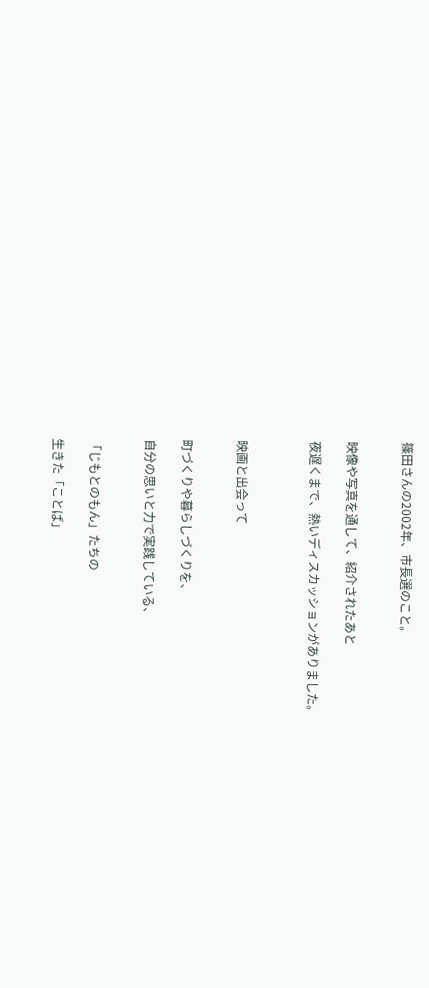篠田さんの2002年、市長選のこと。


映像や写真を通して、紹介されたあと

夜遅くまで、熱いディスカッションがありました。



映画と出会って


町づくりや暮らしづくりを、

自分の思いと力で実践している、


「じもとのもん」たちの

生きた「ことば」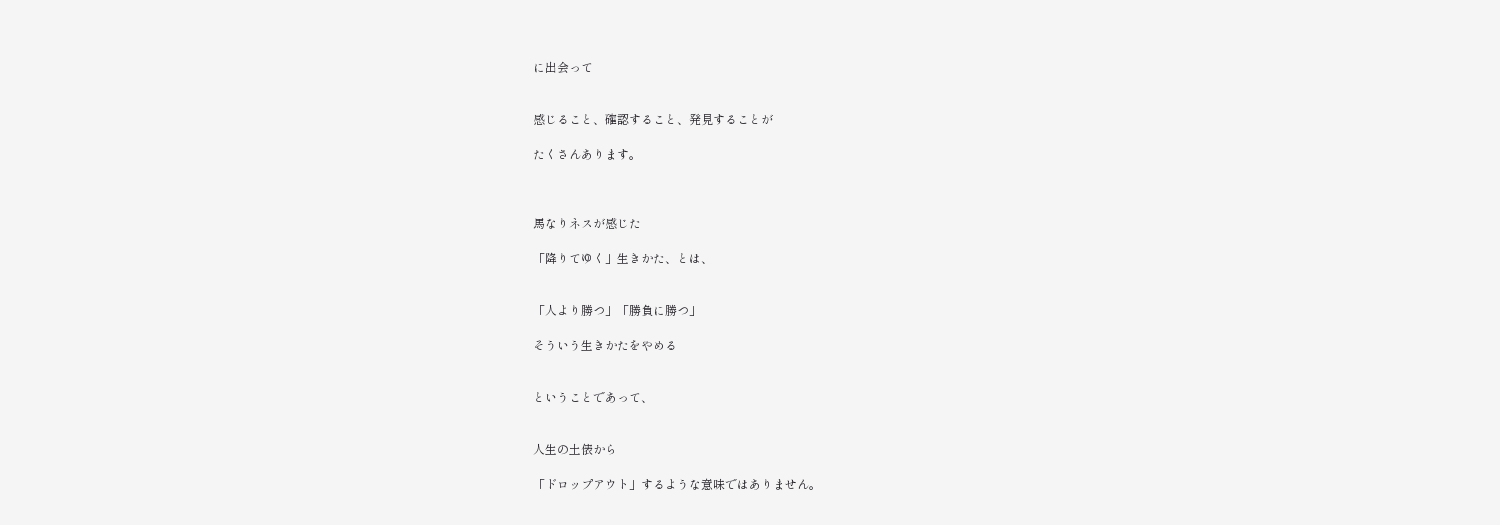に出会って


感じること、確認すること、発見することが

たくさんあります。



馬なりネスが感じた

「降りてゆく」生きかた、とは、


「人より勝つ」「勝負に勝つ」

そういう生きかたをやめる


ということであって、


人生の土俵から

「ドロップアウト」するような意味ではありません。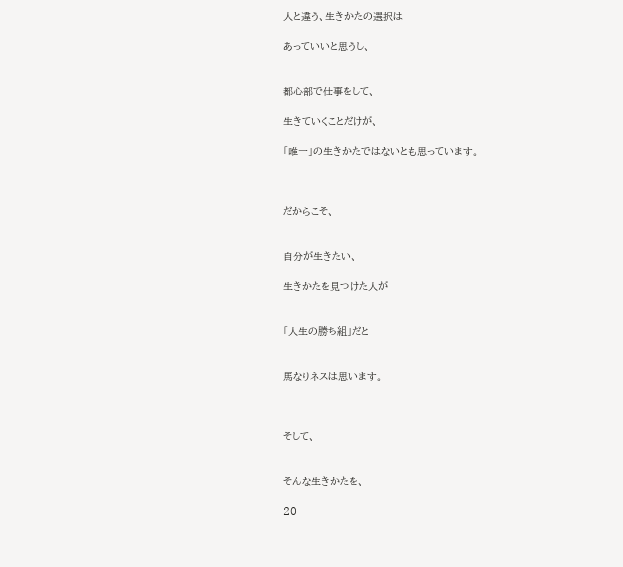人と違う、生きかたの選択は

あっていいと思うし、


都心部で仕事をして、

生きていくことだけが、

「唯一」の生きかたではないとも思っています。



だからこそ、


自分が生きたい、

生きかたを見つけた人が


「人生の勝ち組」だと


馬なりネスは思います。



そして、


そんな生きかたを、

20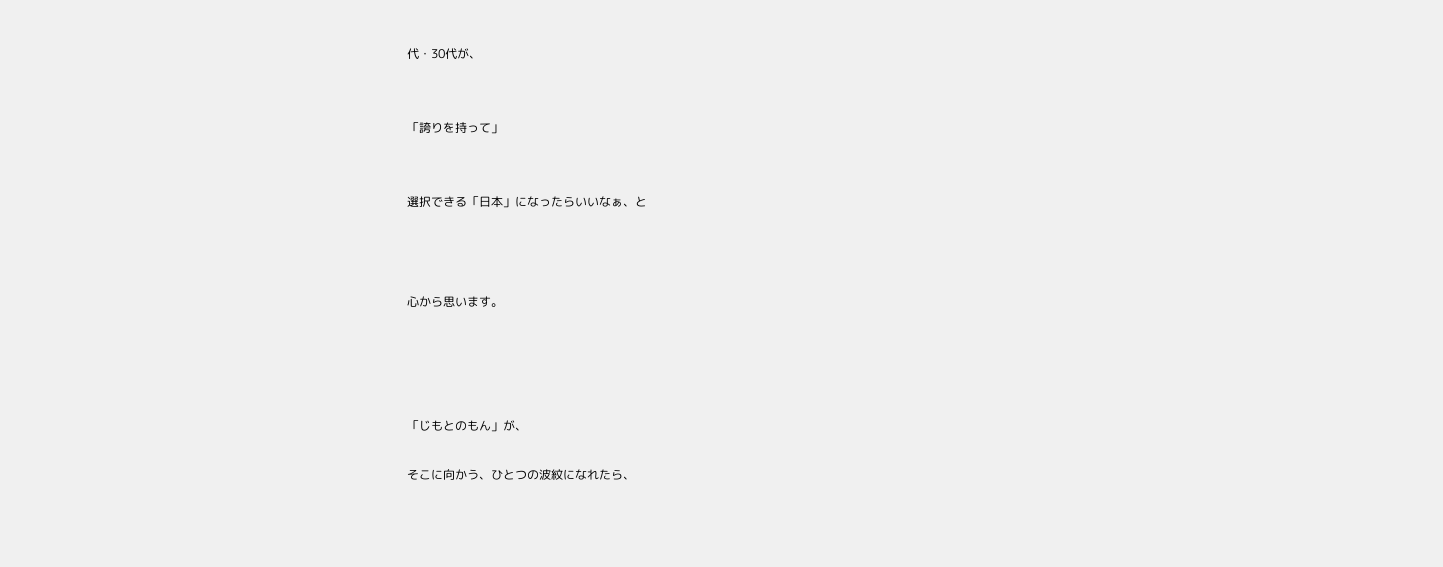代・30代が、


「誇りを持って」


選択できる「日本」になったらいいなぁ、と



心から思います。




「じもとのもん」が、

そこに向かう、ひとつの波紋になれたら、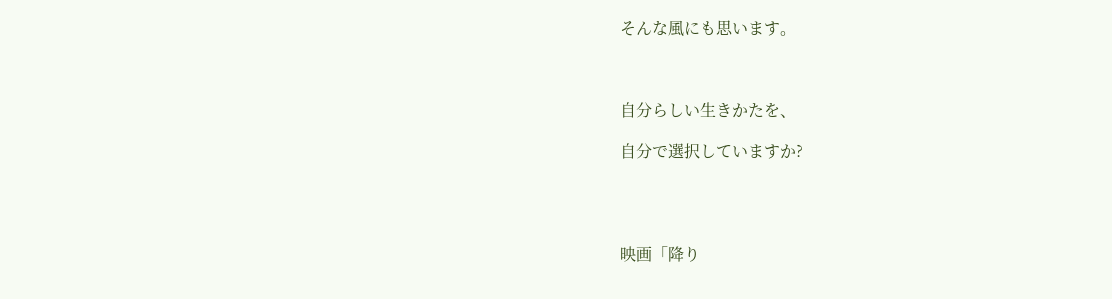そんな風にも思います。



自分らしい生きかたを、

自分で選択していますか?




映画「降り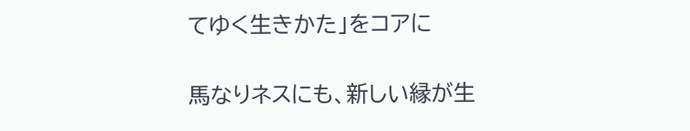てゆく生きかた」をコアに

馬なりネスにも、新しい縁が生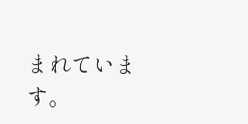まれています。